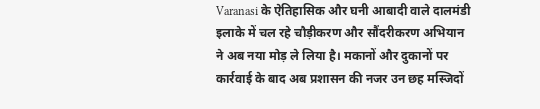Varanasi के ऐतिहासिक और घनी आबादी वाले दालमंडी इलाके में चल रहे चौड़ीकरण और सौंदरीकरण अभियान ने अब नया मोड़ ले लिया है। मकानों और दुकानों पर कार्रवाई के बाद अब प्रशासन की नजर उन छह मस्जिदों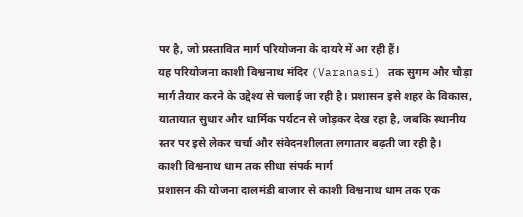पर है, जो प्रस्तावित मार्ग परियोजना के दायरे में आ रही हैं।
यह परियोजना काशी विश्वनाथ मंदिर (Varanasi) तक सुगम और चौड़ा मार्ग तैयार करने के उद्देश्य से चलाई जा रही है। प्रशासन इसे शहर के विकास, यातायात सुधार और धार्मिक पर्यटन से जोड़कर देख रहा है, जबकि स्थानीय स्तर पर इसे लेकर चर्चा और संवेदनशीलता लगातार बढ़ती जा रही है।
काशी विश्वनाथ धाम तक सीधा संपर्क मार्ग
प्रशासन की योजना दालमंडी बाजार से काशी विश्वनाथ धाम तक एक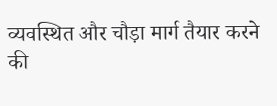व्यवस्थित और चौड़ा मार्ग तैयार करने की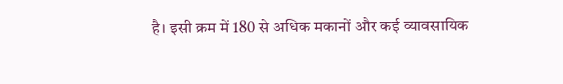है। इसी क्रम में 180 से अधिक मकानों और कई व्यावसायिक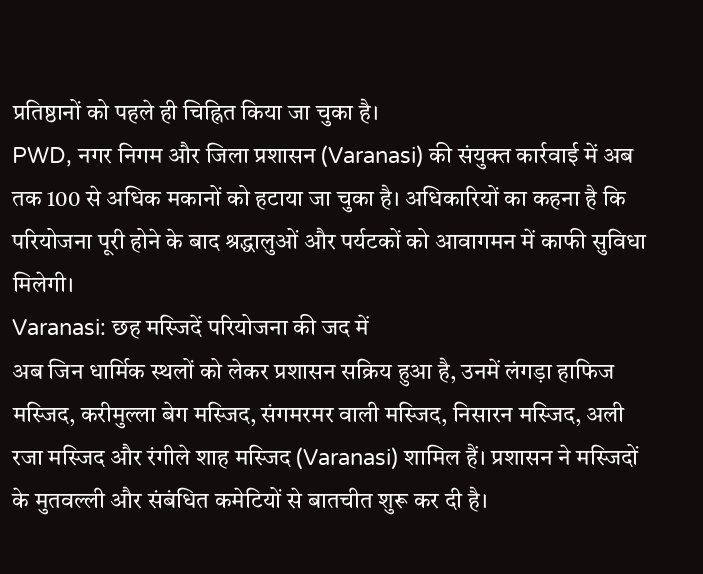प्रतिष्ठानों को पहले ही चिह्नित किया जा चुका है।
PWD, नगर निगम और जिला प्रशासन (Varanasi) की संयुक्त कार्रवाई में अब तक 100 से अधिक मकानों को हटाया जा चुका है। अधिकारियों का कहना है कि परियोजना पूरी होने के बाद श्रद्धालुओं और पर्यटकों को आवागमन में काफी सुविधा मिलेगी।
Varanasi: छह मस्जिदें परियोजना की जद में
अब जिन धार्मिक स्थलों को लेकर प्रशासन सक्रिय हुआ है, उनमें लंगड़ा हाफिज मस्जिद, करीमुल्ला बेग मस्जिद, संगमरमर वाली मस्जिद, निसारन मस्जिद, अली रजा मस्जिद और रंगीले शाह मस्जिद (Varanasi) शामिल हैं। प्रशासन ने मस्जिदों के मुतवल्ली और संबंधित कमेटियों से बातचीत शुरू कर दी है।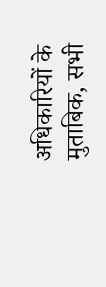अधिकारियों के मुताबिक, सभी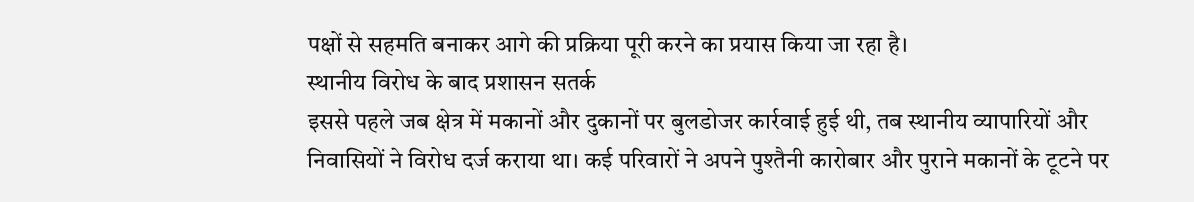पक्षों से सहमति बनाकर आगे की प्रक्रिया पूरी करने का प्रयास किया जा रहा है।
स्थानीय विरोध के बाद प्रशासन सतर्क
इससे पहले जब क्षेत्र में मकानों और दुकानों पर बुलडोजर कार्रवाई हुई थी, तब स्थानीय व्यापारियों और निवासियों ने विरोध दर्ज कराया था। कई परिवारों ने अपने पुश्तैनी कारोबार और पुराने मकानों के टूटने पर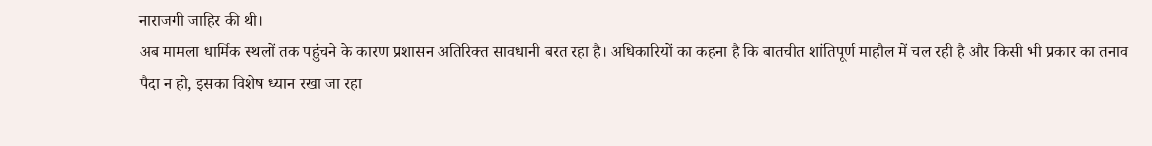नाराजगी जाहिर की थी।
अब मामला धार्मिक स्थलों तक पहुंचने के कारण प्रशासन अतिरिक्त सावधानी बरत रहा है। अधिकारियों का कहना है कि बातचीत शांतिपूर्ण माहौल में चल रही है और किसी भी प्रकार का तनाव पैदा न हो, इसका विशेष ध्यान रखा जा रहा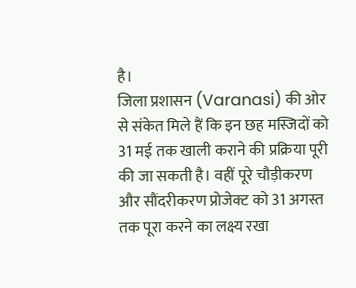है।
जिला प्रशासन (Varanasi) की ओर से संकेत मिले हैं कि इन छह मस्जिदों को 31 मई तक खाली कराने की प्रक्रिया पूरी की जा सकती है। वहीं पूरे चौड़ीकरण और सौंदरीकरण प्रोजेक्ट को 31 अगस्त तक पूरा करने का लक्ष्य रखा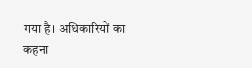गया है। अधिकारियों का कहना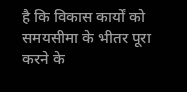है कि विकास कार्यों को समयसीमा के भीतर पूरा करने के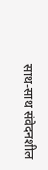साथ-साथ संवेदनशील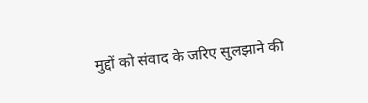मुद्दों को संवाद के जरिए सुलझाने की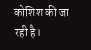कोशिश की जा रही है।